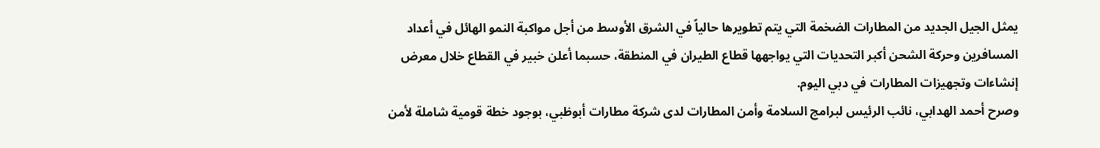يمثل الجيل الجديد من المطارات الضخمة التي يتم تطويرها حالياً في الشرق الأوسط من أجل مواكبة النمو الهائل في أعداد المسافرين وحركة الشحن أكبر التحديات التي يواجهها قطاع الطيران في المنطقة، حسبما أعلن خبير في القطاع خلال معرض إنشاءات وتجهيزات المطارات في دبي اليوم.
وصرح أحمد الهدابي، نائب الرئيس لبرامج السلامة وأمن المطارات لدى شركة مطارات أبوظبي، بوجود خطة قومية شاملة لأمن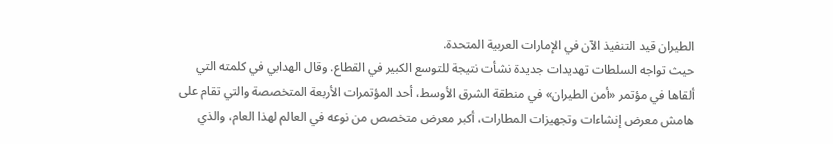الطيران قيد التنفيذ الآن في الإمارات العربية المتحدة.
حيث تواجه السلطات تهديدات جديدة نشأت نتيجة للتوسع الكبير في القطاع. وقال الهدابي في كلمته التي ألقاها في مؤتمر «أمن الطيران» في منطقة الشرق الأوسط، أحد المؤتمرات الأربعة المتخصصة والتي تقام على هامش معرض إنشاءات وتجهيزات المطارات، أكبر معرض متخصص من نوعه في العالم لهذا العام، والذي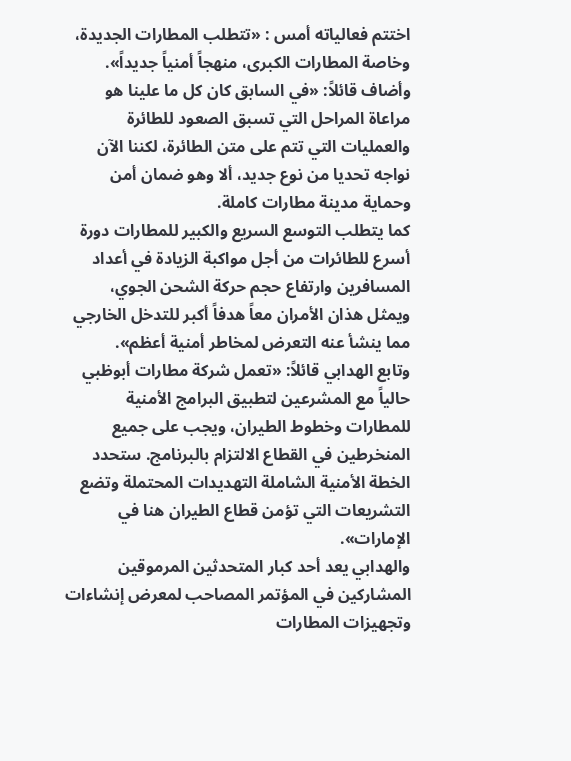اختتم فعالياته أمس : «تتطلب المطارات الجديدة، وخاصة المطارات الكبرى، منهجاً أمنياً جديداً».
وأضاف قائلاً: «في السابق كان كل ما علينا هو مراعاة المراحل التي تسبق الصعود للطائرة والعمليات التي تتم على متن الطائرة، لكننا الآن نواجه تحديا من نوع جديد، ألا وهو ضمان أمن وحماية مدينة مطارات كاملة.
كما يتطلب التوسع السريع والكبير للمطارات دورة أسرع للطائرات من أجل مواكبة الزيادة في أعداد المسافرين وارتفاع حجم حركة الشحن الجوي، ويمثل هذان الأمران معاً هدفاً أكبر للتدخل الخارجي مما ينشأ عنه التعرض لمخاطر أمنية أعظم».
وتابع الهدابي قائلاً: «تعمل شركة مطارات أبوظبي حالياً مع المشرعين لتطبيق البرامج الأمنية للمطارات وخطوط الطيران، ويجب على جميع المنخرطين في القطاع الالتزام بالبرنامج. ستحدد الخطة الأمنية الشاملة التهديدات المحتملة وتضع التشريعات التي تؤمن قطاع الطيران هنا في الإمارات».
والهدابي يعد أحد كبار المتحدثين المرموقين المشاركين في المؤتمر المصاحب لمعرض إنشاءات وتجهيزات المطارات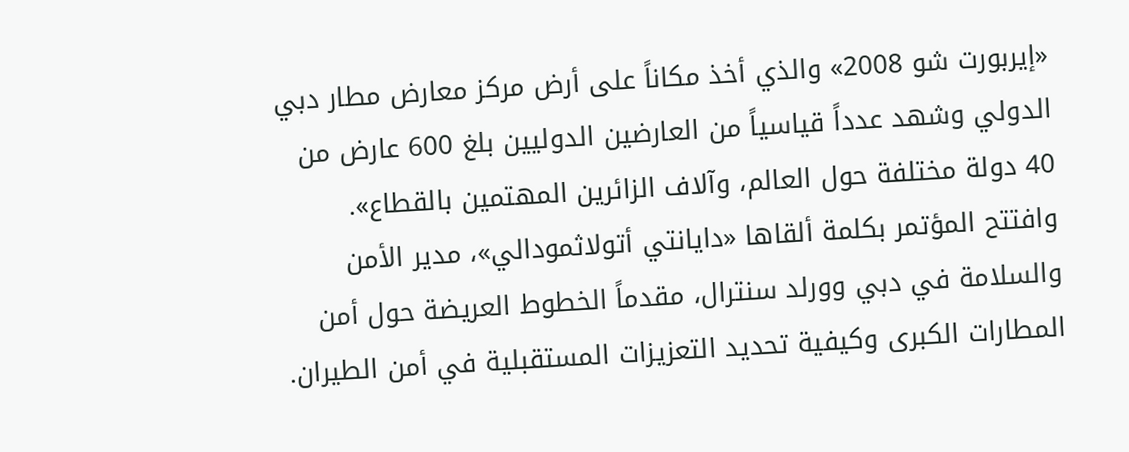«إيربورت شو 2008» والذي أخذ مكاناً على أرض مركز معارض مطار دبي الدولي وشهد عدداً قياسياً من العارضين الدوليين بلغ 600 عارض من 40 دولة مختلفة حول العالم، وآلاف الزائرين المهتمين بالقطاع».
وافتتح المؤتمر بكلمة ألقاها «دايانتي أتولاثمودالي»، مدير الأمن والسلامة في دبي وورلد سنترال، مقدماً الخطوط العريضة حول أمن المطارات الكبرى وكيفية تحديد التعزيزات المستقبلية في أمن الطيران.